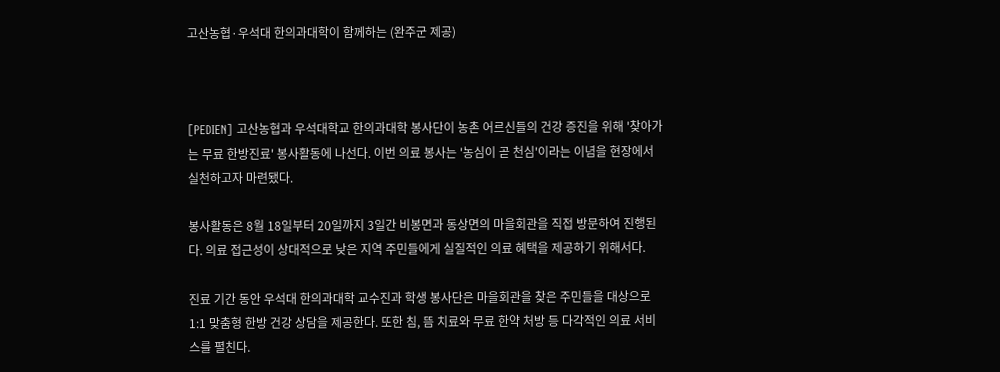고산농협·우석대 한의과대학이 함께하는 (완주군 제공)



[PEDIEN] 고산농협과 우석대학교 한의과대학 봉사단이 농촌 어르신들의 건강 증진을 위해 '찾아가는 무료 한방진료' 봉사활동에 나선다. 이번 의료 봉사는 '농심이 곧 천심'이라는 이념을 현장에서 실천하고자 마련됐다.

봉사활동은 8월 18일부터 20일까지 3일간 비봉면과 동상면의 마을회관을 직접 방문하여 진행된다. 의료 접근성이 상대적으로 낮은 지역 주민들에게 실질적인 의료 혜택을 제공하기 위해서다.

진료 기간 동안 우석대 한의과대학 교수진과 학생 봉사단은 마을회관을 찾은 주민들을 대상으로 1:1 맞춤형 한방 건강 상담을 제공한다. 또한 침, 뜸 치료와 무료 한약 처방 등 다각적인 의료 서비스를 펼친다.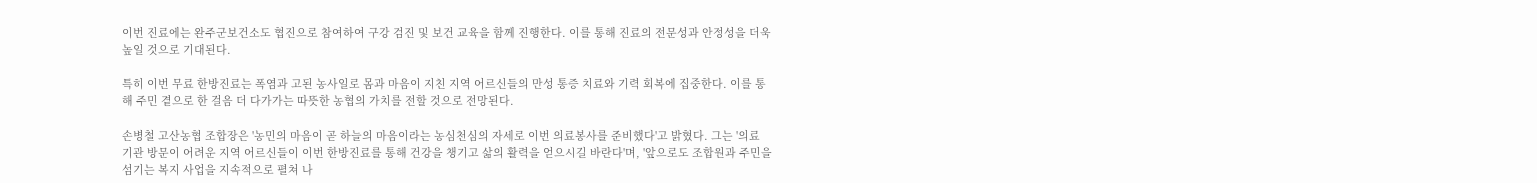이번 진료에는 완주군보건소도 협진으로 참여하여 구강 검진 및 보건 교육을 함께 진행한다. 이를 통해 진료의 전문성과 안정성을 더욱 높일 것으로 기대된다.

특히 이번 무료 한방진료는 폭염과 고된 농사일로 몸과 마음이 지친 지역 어르신들의 만성 통증 치료와 기력 회복에 집중한다. 이를 통해 주민 곁으로 한 걸음 더 다가가는 따뜻한 농협의 가치를 전할 것으로 전망된다.

손병철 고산농협 조합장은 '농민의 마음이 곧 하늘의 마음이라는 농심천심의 자세로 이번 의료봉사를 준비했다'고 밝혔다. 그는 '의료 기관 방문이 어려운 지역 어르신들이 이번 한방진료를 통해 건강을 챙기고 삶의 활력을 얻으시길 바란다'며, '앞으로도 조합원과 주민을 섬기는 복지 사업을 지속적으로 펼쳐 나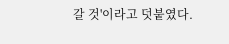갈 것'이라고 덧붙였다.